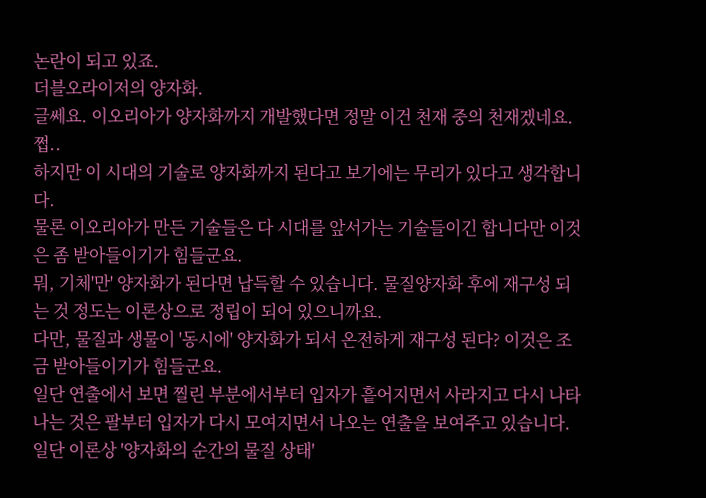논란이 되고 있죠.
더블오라이저의 양자화.
글쎄요. 이오리아가 양자화까지 개발했다면 정말 이건 천재 중의 천재겠네요. 쩝..
하지만 이 시대의 기술로 양자화까지 된다고 보기에는 무리가 있다고 생각합니다.
물론 이오리아가 만든 기술들은 다 시대를 앞서가는 기술들이긴 합니다만 이것은 좀 받아들이기가 힘들군요.
뭐, 기체'만' 양자화가 된다면 납득할 수 있습니다. 물질양자화 후에 재구성 되는 것 정도는 이론상으로 정립이 되어 있으니까요.
다만, 물질과 생물이 '동시에' 양자화가 되서 온전하게 재구성 된다? 이것은 조금 받아들이기가 힘들군요.
일단 연출에서 보면 찔린 부분에서부터 입자가 흩어지면서 사라지고 다시 나타나는 것은 팔부터 입자가 다시 모여지면서 나오는 연출을 보여주고 있습니다.
일단 이론상 '양자화의 순간의 물질 상태'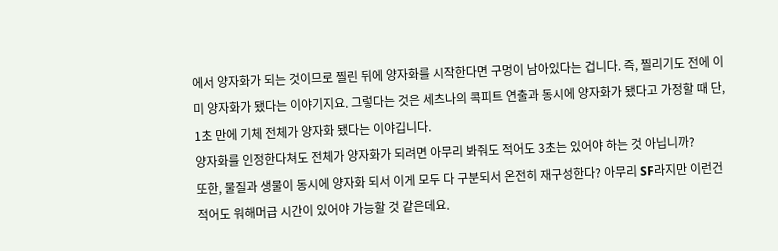에서 양자화가 되는 것이므로 찔린 뒤에 양자화를 시작한다면 구멍이 남아있다는 겁니다. 즉, 찔리기도 전에 이미 양자화가 됐다는 이야기지요. 그렇다는 것은 세츠나의 콕피트 연출과 동시에 양자화가 됐다고 가정할 때 단, 1초 만에 기체 전체가 양자화 됐다는 이야깁니다.
양자화를 인정한다쳐도 전체가 양자화가 되려면 아무리 봐줘도 적어도 3초는 있어야 하는 것 아닙니까?
또한, 물질과 생물이 동시에 양자화 되서 이게 모두 다 구분되서 온전히 재구성한다? 아무리 SF라지만 이런건 적어도 워해머급 시간이 있어야 가능할 것 같은데요.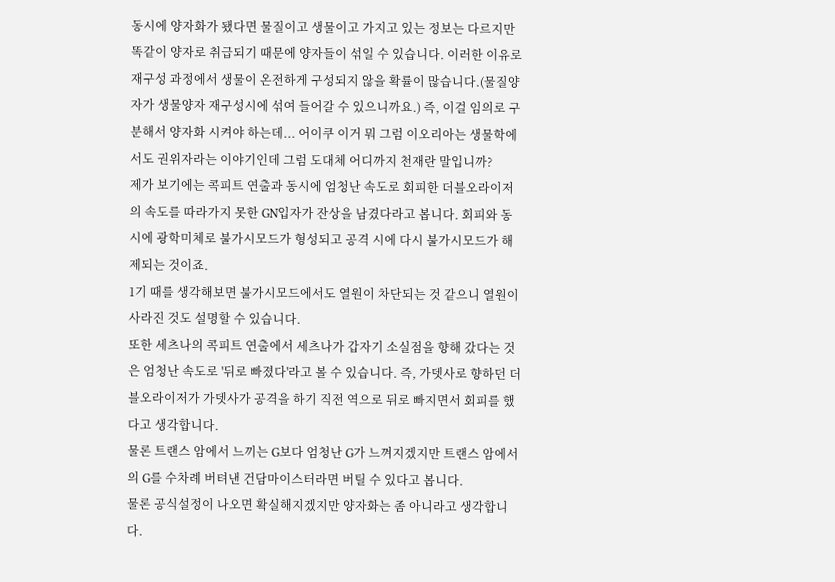동시에 양자화가 됐다면 물질이고 생물이고 가지고 있는 정보는 다르지만 똑같이 양자로 취급되기 때문에 양자들이 섞일 수 있습니다. 이러한 이유로 재구성 과정에서 생물이 온전하게 구성되지 않을 확률이 많습니다.(물질양자가 생물양자 재구성시에 섞여 들어갈 수 있으니까요.) 즉, 이걸 임의로 구분해서 양자화 시켜야 하는데... 어이쿠 이거 뭐 그럼 이오리아는 생물학에서도 권위자라는 이야기인데 그럼 도대체 어디까지 천재란 말입니까?
제가 보기에는 콕피트 연출과 동시에 엄청난 속도로 회피한 더블오라이저의 속도를 따라가지 못한 GN입자가 잔상을 남겼다라고 봅니다. 회피와 동시에 광학미체로 불가시모드가 형성되고 공격 시에 다시 불가시모드가 해제되는 것이죠.
1기 때를 생각해보면 불가시모드에서도 열원이 차단되는 것 같으니 열원이 사라진 것도 설명할 수 있습니다.
또한 세츠나의 콕피트 연출에서 세츠나가 갑자기 소실점을 향해 갔다는 것은 엄청난 속도로 '뒤로 빠졌다'라고 볼 수 있습니다. 즉, 가뎃사로 향하던 더블오라이저가 가뎃사가 공격을 하기 직전 역으로 뒤로 빠지면서 회피를 했다고 생각합니다.
물론 트랜스 암에서 느끼는 G보다 엄청난 G가 느껴지겠지만 트랜스 암에서의 G를 수차례 버텨낸 건담마이스터라면 버틸 수 있다고 봅니다.
물론 공식설정이 나오면 확실해지겠지만 양자화는 좀 아니라고 생각합니다.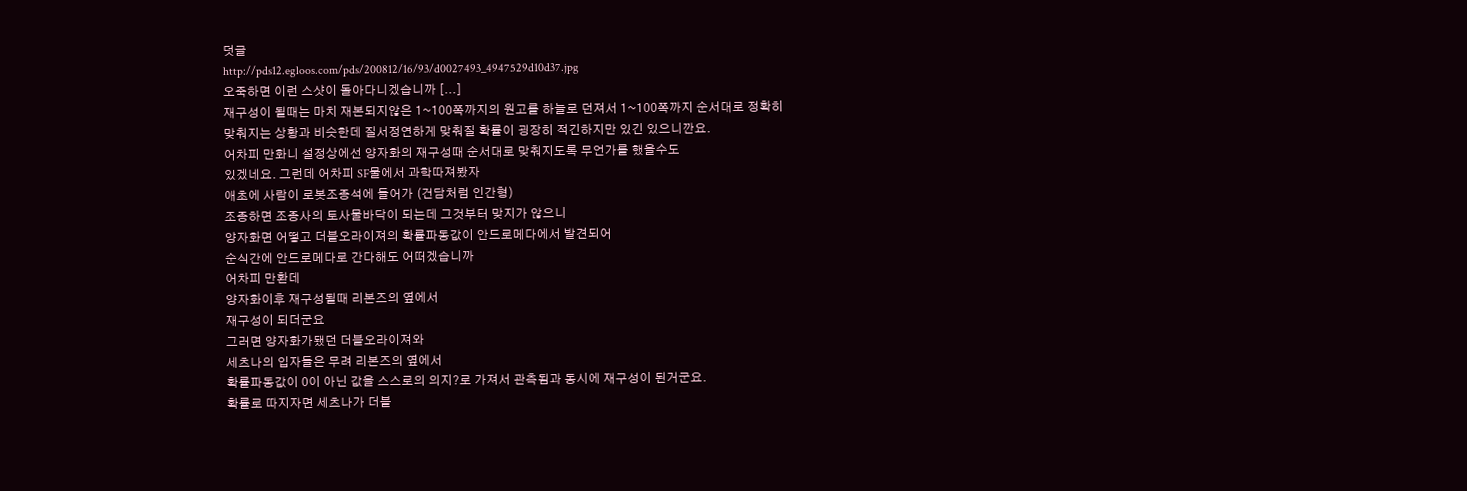덧글
http://pds12.egloos.com/pds/200812/16/93/d0027493_4947529d10d37.jpg
오죽하면 이런 스샷이 돌아다니겠습니까 [...]
재구성이 될때는 마치 재본되지않은 1~100쪽까지의 원고를 하늘로 던져서 1~100쪽까지 순서대로 정확히
맞춰지는 상황과 비슷한데 질서정연하게 맞춰질 확률이 굉장히 적긴하지만 있긴 있으니깐요.
어차피 만화니 설정상에선 양자화의 재구성때 순서대로 맞춰지도록 무언가를 했을수도
있겠네요. 그런데 어차피 SF물에서 과학따져봤자
애초에 사람이 로봇조종석에 들어가 (건담처럼 인간형)
조종하면 조종사의 토사물바닥이 되는데 그것부터 맞지가 않으니
양자화면 어떻고 더블오라이져의 확률파동값이 안드로메다에서 발견되어
순식간에 안드로메다로 간다해도 어떠겠습니까
어차피 만환데
양자화이후 재구성될때 리본즈의 옆에서
재구성이 되더군요
그러면 양자화가됐던 더블오라이져와
세츠나의 입자들은 무려 리본즈의 옆에서
확률파동값이 0이 아닌 값을 스스로의 의지?로 가져서 관측됨과 동시에 재구성이 된거군요.
확률로 따지자면 세츠나가 더블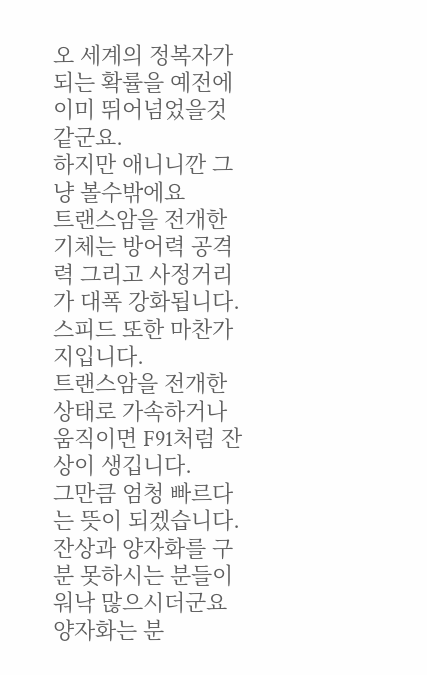오 세계의 정복자가 되는 확률을 예전에 이미 뛰어넘었을것 같군요.
하지만 애니니깐 그냥 볼수밖에요
트랜스암을 전개한 기체는 방어력 공격력 그리고 사정거리가 대폭 강화됩니다.
스피드 또한 마찬가지입니다.
트랜스암을 전개한 상태로 가속하거나 움직이면 F91처럼 잔상이 생깁니다.
그만큼 엄청 빠르다는 뜻이 되겠습니다.
잔상과 양자화를 구분 못하시는 분들이 워낙 많으시더군요
양자화는 분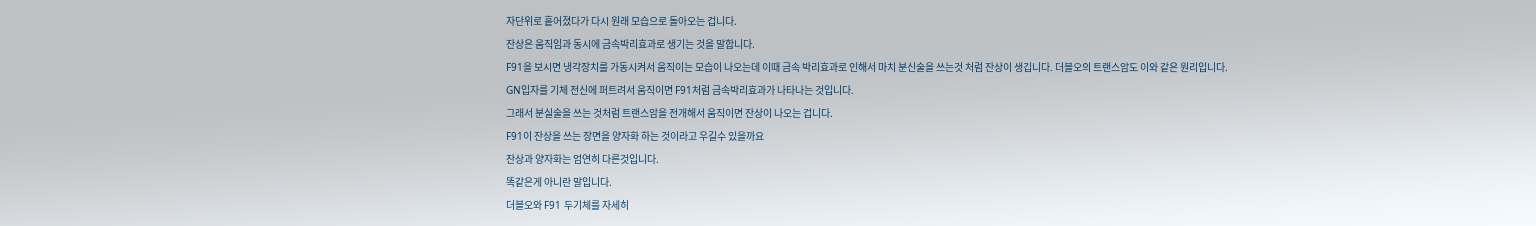자단위로 흩어졌다가 다시 원래 모습으로 돌아오는 겁니다.
잔상은 움직임과 동시에 금속박리효과로 생기는 것을 말합니다.
F91을 보시면 냉각장치를 가동시켜서 움직이는 모습이 나오는데 이때 금속 박리효과로 인해서 마치 분신술을 쓰는것 처럼 잔상이 생깁니다. 더블오의 트랜스암도 이와 같은 원리입니다.
GN입자를 기체 전신에 퍼트려서 움직이면 F91처럼 금속박리효과가 나타나는 것입니다.
그래서 분실술을 쓰는 것처럼 트랜스암을 전개해서 움직이면 잔상이 나오는 겁니다.
F91이 잔상을 쓰는 장면을 양자화 하는 것이라고 우길수 있을까요
잔상과 양자화는 엄연히 다른것입니다.
똑같은게 아니란 말입니다.
더블오와 F91 두기체를 자세히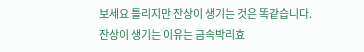보세요 틀리지만 잔상이 생기는 것은 똑같습니다.
잔상이 생기는 이유는 금속박리효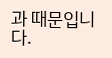과 때문입니다.